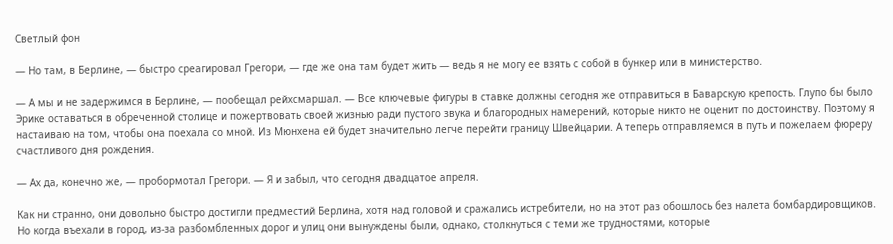Светлый фон

— Но там, в Берлине, — быстро среагировал Грегори, — где же она там будет жить — ведь я не могу ее взять с собой в бункер или в министерство.

— А мы и не задержимся в Берлине, — пообещал рейхсмаршал. — Все ключевые фигуры в ставке должны сегодня же отправиться в Баварскую крепость. Глупо бы было Эрике оставаться в обреченной столице и пожертвовать своей жизнью ради пустого звука и благородных намерений, которые никто не оценит по достоинству. Поэтому я настаиваю на том, чтобы она поехала со мной. Из Мюнхена ей будет значительно легче перейти границу Швейцарии. А теперь отправляемся в путь и пожелаем фюреру счастливого дня рождения.

— Ах да, конечно же, — пробормотал Грегори. — Я и забыл, что сегодня двадцатое апреля.

Как ни странно, они довольно быстро достигли предместий Берлина, хотя над головой и сражались истребители, но на этот раз обошлось без налета бомбардировщиков. Но когда въехали в город, из-за разбомбленных дорог и улиц они вынуждены были, однако, столкнуться с теми же трудностями, которые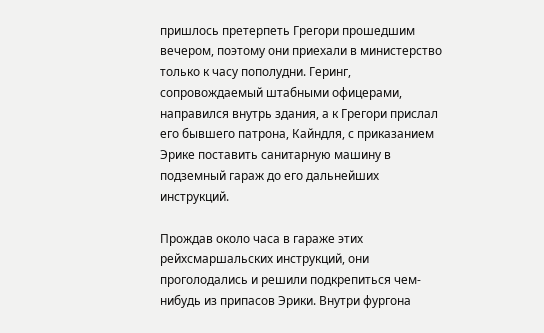пришлось претерпеть Грегори прошедшим вечером, поэтому они приехали в министерство только к часу пополудни. Геринг, сопровождаемый штабными офицерами, направился внутрь здания, а к Грегори прислал его бывшего патрона, Кайндля, с приказанием Эрике поставить санитарную машину в подземный гараж до его дальнейших инструкций.

Прождав около часа в гараже этих рейхсмаршальских инструкций, они проголодались и решили подкрепиться чем-нибудь из припасов Эрики. Внутри фургона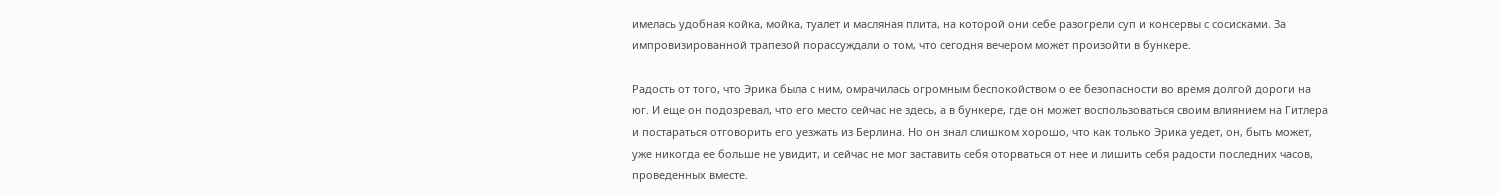имелась удобная койка, мойка, туалет и масляная плита, на которой они себе разогрели суп и консервы с сосисками. За импровизированной трапезой порассуждали о том, что сегодня вечером может произойти в бункере.

Радость от того, что Эрика была с ним, омрачилась огромным беспокойством о ее безопасности во время долгой дороги на юг. И еще он подозревал, что его место сейчас не здесь, а в бункере, где он может воспользоваться своим влиянием на Гитлера и постараться отговорить его уезжать из Берлина. Но он знал слишком хорошо, что как только Эрика уедет, он, быть может, уже никогда ее больше не увидит, и сейчас не мог заставить себя оторваться от нее и лишить себя радости последних часов, проведенных вместе.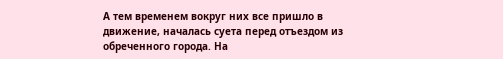А тем временем вокруг них все пришло в движение, началась суета перед отъездом из обреченного города. На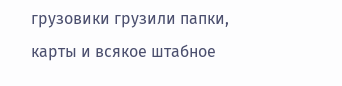грузовики грузили папки, карты и всякое штабное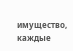имущество, каждые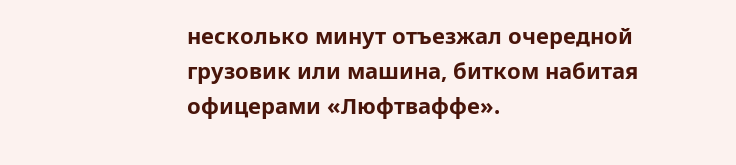несколько минут отъезжал очередной грузовик или машина, битком набитая офицерами «Люфтваффе».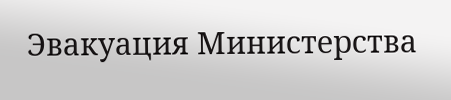Эвакуация Министерства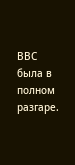ВВС была в полном разгаре.